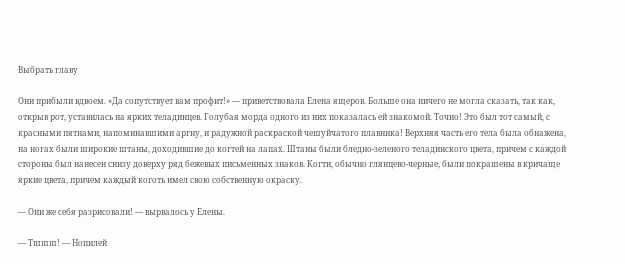Выбрать главу

Они прибыли вдвоем. «Да сопутствует вам профит!» — приветствовала Елена ящеров. Больше она ничего не могла сказать, так как, открыв рот, уставилась на ярких теладинцев. Голубая морда одного из них показалась ей знакомой. Точно! Это был тот самый, с красными пятнами, напоминавшими аргну, и радужной раскраской чешуйчатого плавника! Верхняя часть его тела была обнажена, на ногах были широкие штаны, доходившие до когтей на лапах. Штаны были бледно-зеленого теладинского цвета, причем с каждой стороны был нанесен снизу доверху ряд бежевых письменных знаков. Когти, обычно глянцево-черные, были покрашены в кричаще яркие цвета, причем каждый коготь имел свою собственную окраску.

— Они же себя разрисовали! — вырвалось у Елены.

— Тшшш! — Нопилей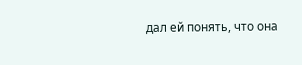дал ей понять, что она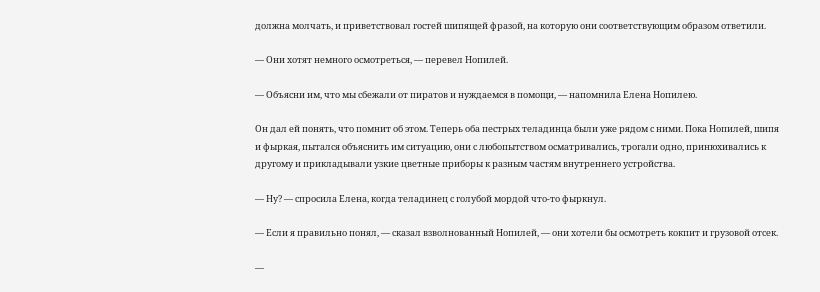должна молчать, и приветствовал гостей шипящей фразой, на которую они соответствующим образом ответили.

— Они хотят немного осмотреться, — перевел Нопилей.

— Объясни им, что мы сбежали от пиратов и нуждаемся в помощи, — напомнила Елена Нопилею.

Он дал ей понять, что помнит об этом. Теперь оба пестрых теладинца были уже рядом с ними. Пока Нопилей, шипя и фыркая, пытался объяснить им ситуацию, они с любопытством осматривались, трогали одно, принюхивались к другому и прикладывали узкие цветные приборы к разным частям внутреннего устройства.

— Ну? — спросила Елена, когда теладинец с голубой мордой что-то фыркнул.

— Если я правильно понял, — сказал взволнованный Нопилей, — они хотели бы осмотреть кокпит и грузовой отсек.

—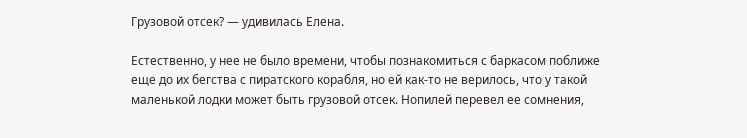Грузовой отсек? — удивилась Елена.

Естественно, у нее не было времени, чтобы познакомиться с баркасом поближе еще до их бегства с пиратского корабля, но ей как-то не верилось, что у такой маленькой лодки может быть грузовой отсек. Нопилей перевел ее сомнения,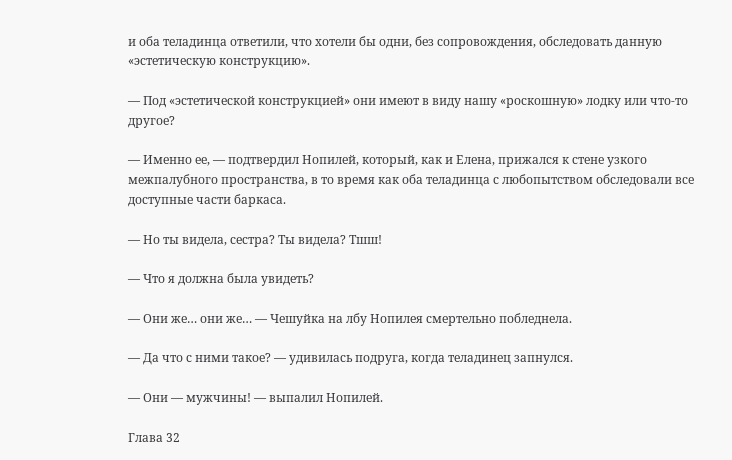и оба теладинца ответили, что хотели бы одни, без сопровождения, обследовать данную «эстетическую конструкцию».

— Под «эстетической конструкцией» они имеют в виду нашу «роскошную» лодку или что-то другое?

— Именно ее, — подтвердил Нопилей, который, как и Елена, прижался к стене узкого межпалубного пространства, в то время как оба теладинца с любопытством обследовали все доступные части баркаса.

— Но ты видела, сестра? Ты видела? Тшш!

— Что я должна была увидеть?

— Они же… они же… — Чешуйка на лбу Нопилея смертельно побледнела.

— Да что с ними такое? — удивилась подруга, когда теладинец запнулся.

— Они — мужчины! — выпалил Нопилей.

Глава 32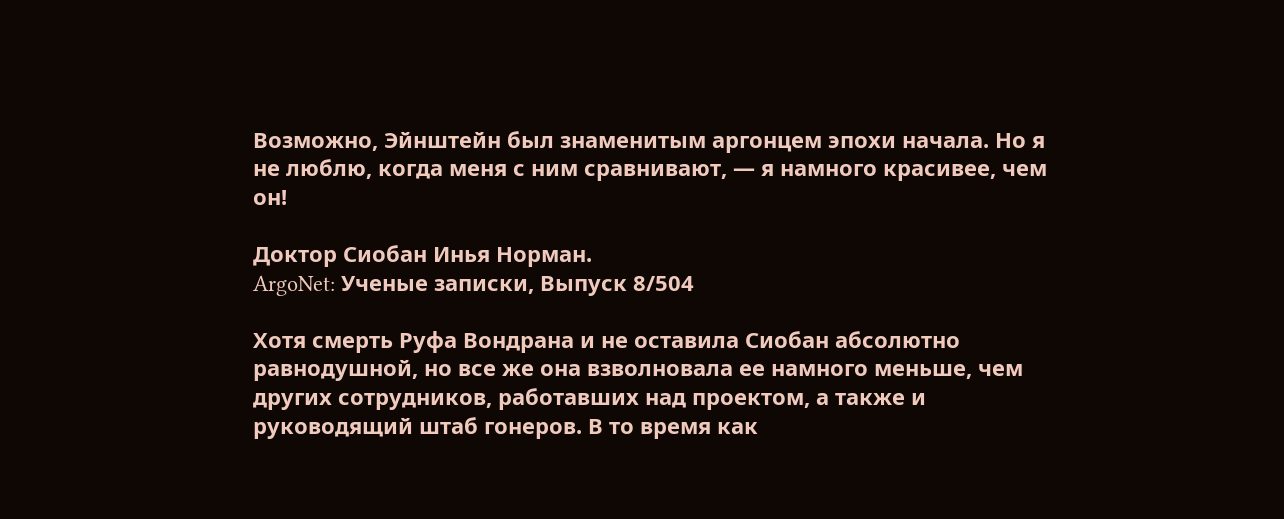Возможно, Эйнштейн был знаменитым аргонцем эпохи начала. Но я не люблю, когда меня с ним сравнивают, — я намного красивее, чем он!

Доктор Сиобан Инья Норман.
ArgoNet: Ученые записки, Выпуск 8/504

Хотя смерть Руфа Вондрана и не оставила Сиобан абсолютно равнодушной, но все же она взволновала ее намного меньше, чем других сотрудников, работавших над проектом, а также и руководящий штаб гонеров. В то время как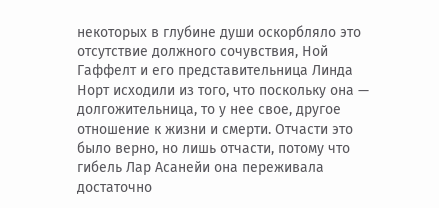некоторых в глубине души оскорбляло это отсутствие должного сочувствия, Ной Гаффелт и его представительница Линда Норт исходили из того, что поскольку она — долгожительница, то у нее свое, другое отношение к жизни и смерти. Отчасти это было верно, но лишь отчасти, потому что гибель Лар Асанейи она переживала достаточно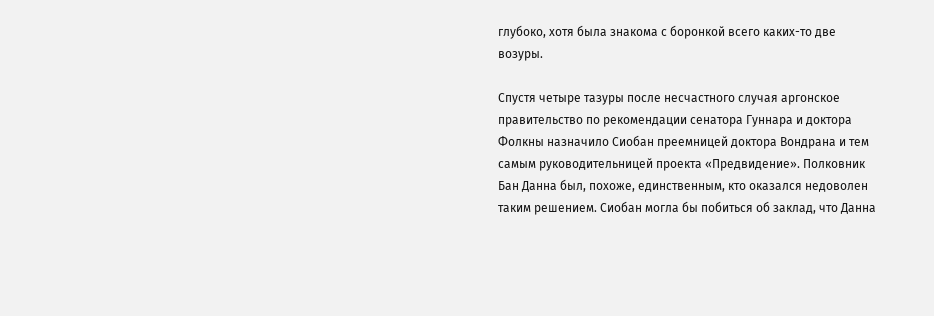глубоко, хотя была знакома с боронкой всего каких-то две возуры.

Спустя четыре тазуры после несчастного случая аргонское правительство по рекомендации сенатора Гуннара и доктора Фолкны назначило Сиобан преемницей доктора Вондрана и тем самым руководительницей проекта «Предвидение». Полковник Бан Данна был, похоже, единственным, кто оказался недоволен таким решением. Сиобан могла бы побиться об заклад, что Данна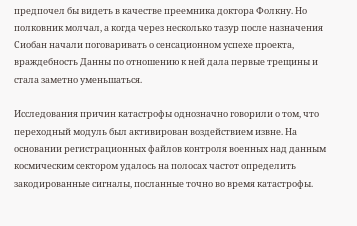предпочел бы видеть в качестве преемника доктора Фолкну. Но полковник молчал, а когда через несколько тазур после назначения Сиобан начали поговаривать о сенсационном успехе проекта, враждебность Данны по отношению к ней дала первые трещины и стала заметно уменьшаться.

Исследования причин катастрофы однозначно говорили о том, что переходный модуль был активирован воздействием извне. На основании регистрационных файлов контроля военных над данным космическим сектором удалось на полосах частот определить закодированные сигналы, посланные точно во время катастрофы.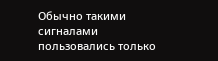Обычно такими сигналами пользовались только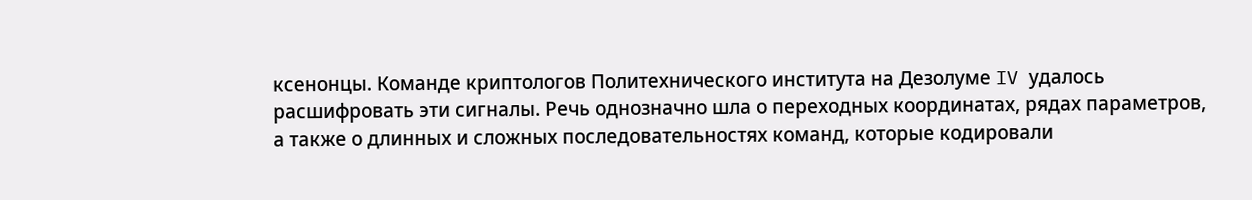ксенонцы. Команде криптологов Политехнического института на Дезолуме IV удалось расшифровать эти сигналы. Речь однозначно шла о переходных координатах, рядах параметров, а также о длинных и сложных последовательностях команд, которые кодировали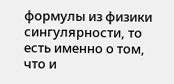формулы из физики сингулярности, то есть именно о том, что и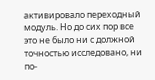активировало переходный модуль. Но до сих пор все это не было ни с должной точностью исследовано, ни по-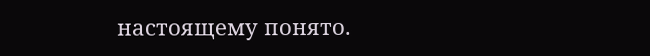настоящему понято.